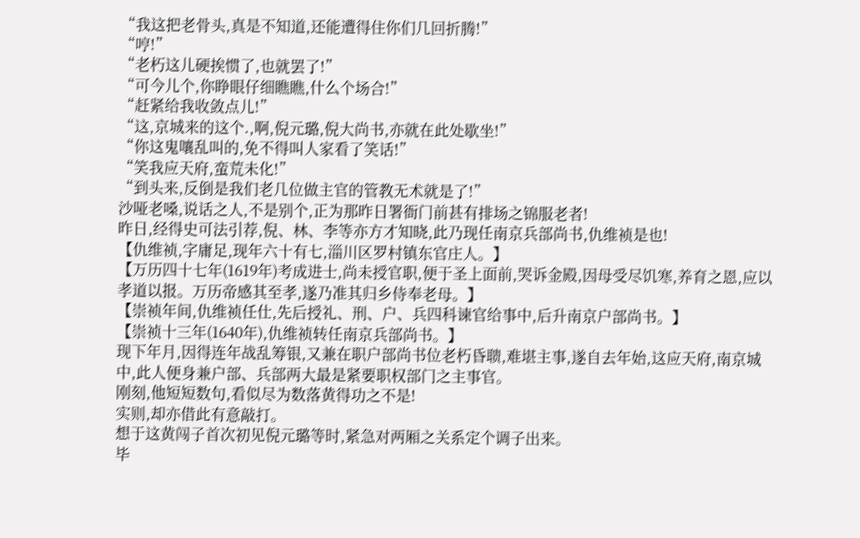“我这把老骨头,真是不知道,还能遭得住你们几回折腾!”
“哼!”
“老朽这儿硬挨惯了,也就罢了!”
“可今儿个,你睁眼仔细瞧瞧,什么个场合!”
“赶紧给我收敛点儿!”
“这,京城来的这个.,啊,倪元璐,倪大尚书,亦就在此处歇坐!”
“你这鬼嚷乱叫的,免不得叫人家看了笑话!”
“笑我应天府,蛮荒未化!”
“到头来,反倒是我们老几位做主官的管教无术就是了!”
沙哑老嗓,说话之人,不是别个,正为那昨日署衙门前甚有排场之锦服老者!
昨日,经得史可法引荐,倪、林、李等亦方才知晓,此乃现任南京兵部尚书,仇维祯是也!
【仇维祯,字庸足,现年六十有七,淄川区罗村镇东官庄人。】
【万历四十七年(1619年)考成进士,尚未授官职,便于圣上面前,哭诉金殿,因母受尽饥寒,养育之恩,应以孝道以报。万历帝感其至孝,遂乃准其归乡侍奉老母。】
【崇祯年间,仇维祯任仕,先后授礼、刑、户、兵四科谏官给事中,后升南京户部尚书。】
【崇祯十三年(1640年),仇维祯转任南京兵部尚书。】
现下年月,因得连年战乱筹银,又兼在职户部尚书位老朽昏聩,难堪主事,遂自去年始,这应天府,南京城中,此人便身兼户部、兵部两大最是紧要职权部门之主事官。
刚刻,他短短数句,看似尽为数落黄得功之不是!
实则,却亦借此有意敲打。
想于这黄闯子首次初见倪元璐等时,紧急对两厢之关系定个调子出来。
毕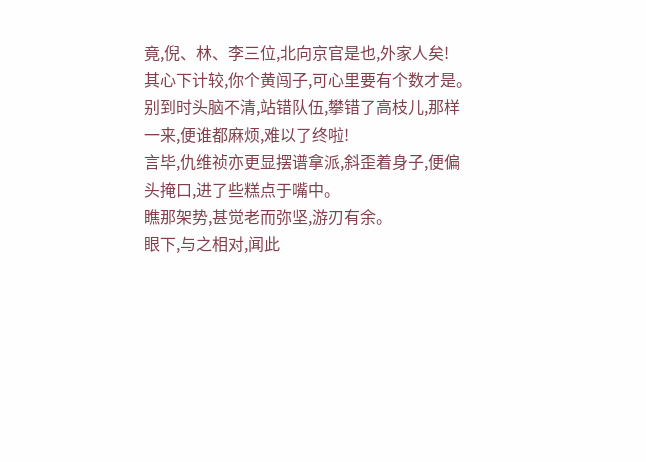竟,倪、林、李三位,北向京官是也,外家人矣!
其心下计较,你个黄闯子,可心里要有个数才是。
别到时头脑不清,站错队伍,攀错了高枝儿,那样一来,便谁都麻烦,难以了终啦!
言毕,仇维祯亦更显摆谱拿派,斜歪着身子,便偏头掩口,进了些糕点于嘴中。
瞧那架势,甚觉老而弥坚,游刃有余。
眼下,与之相对,闻此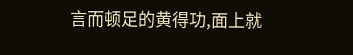言而顿足的黄得功,面上就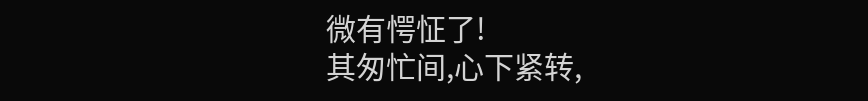微有愕怔了!
其匆忙间,心下紧转,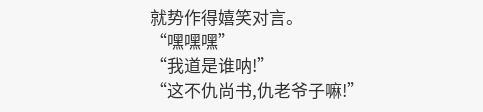就势作得嬉笑对言。
“嘿嘿嘿”
“我道是谁呐!”
“这不仇尚书,仇老爷子嘛!”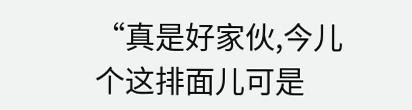“真是好家伙,今儿个这排面儿可是